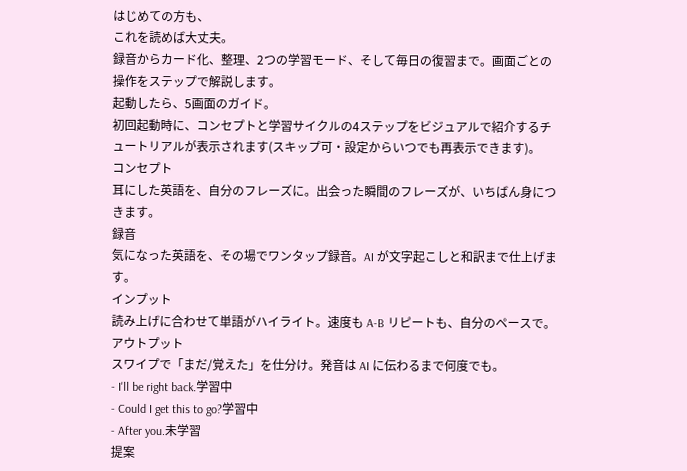はじめての方も、
これを読めば大丈夫。
録音からカード化、整理、2つの学習モード、そして毎日の復習まで。画面ごとの操作をステップで解説します。
起動したら、5画面のガイド。
初回起動時に、コンセプトと学習サイクルの4ステップをビジュアルで紹介するチュートリアルが表示されます(スキップ可・設定からいつでも再表示できます)。
コンセプト
耳にした英語を、自分のフレーズに。出会った瞬間のフレーズが、いちばん身につきます。
録音
気になった英語を、その場でワンタップ録音。AI が文字起こしと和訳まで仕上げます。
インプット
読み上げに合わせて単語がハイライト。速度も A-B リピートも、自分のペースで。
アウトプット
スワイプで「まだ/覚えた」を仕分け。発音は AI に伝わるまで何度でも。
- I'll be right back.学習中
- Could I get this to go?学習中
- After you.未学習
提案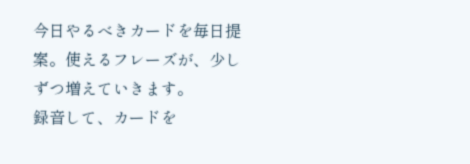今日やるべきカードを毎日提案。使えるフレーズが、少しずつ増えていきます。
録音して、カードを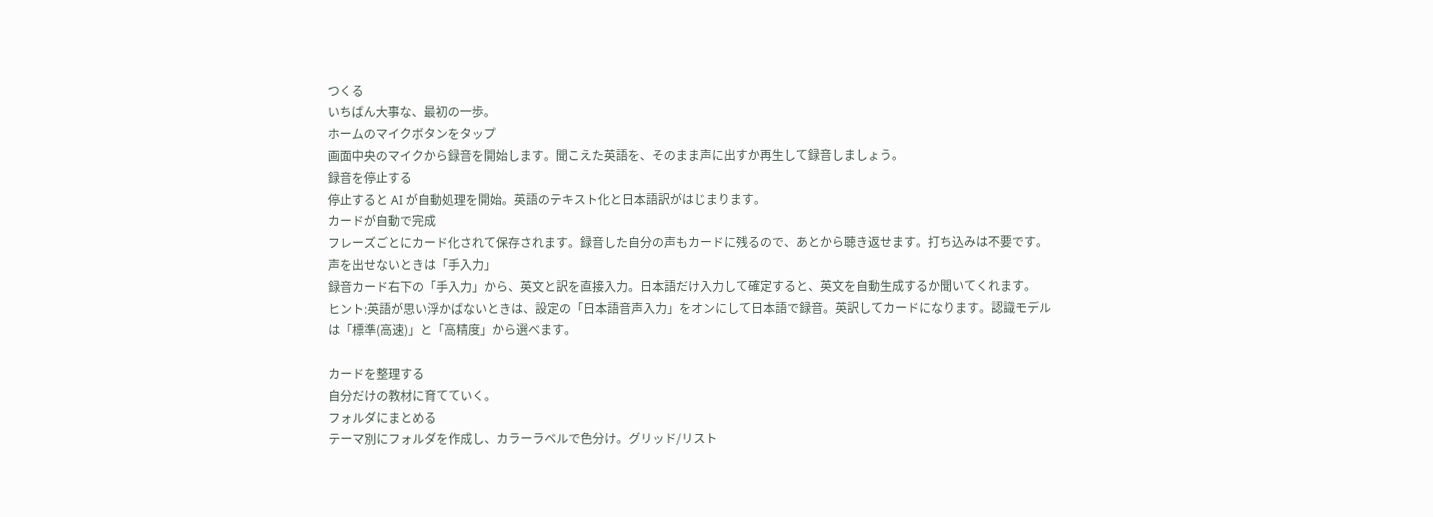つくる
いちばん大事な、最初の一歩。
ホームのマイクボタンをタップ
画面中央のマイクから録音を開始します。聞こえた英語を、そのまま声に出すか再生して録音しましょう。
録音を停止する
停止すると AI が自動処理を開始。英語のテキスト化と日本語訳がはじまります。
カードが自動で完成
フレーズごとにカード化されて保存されます。録音した自分の声もカードに残るので、あとから聴き返せます。打ち込みは不要です。
声を出せないときは「手入力」
録音カード右下の「手入力」から、英文と訳を直接入力。日本語だけ入力して確定すると、英文を自動生成するか聞いてくれます。
ヒント:英語が思い浮かばないときは、設定の「日本語音声入力」をオンにして日本語で録音。英訳してカードになります。認識モデルは「標準(高速)」と「高精度」から選べます。

カードを整理する
自分だけの教材に育てていく。
フォルダにまとめる
テーマ別にフォルダを作成し、カラーラベルで色分け。グリッド/リスト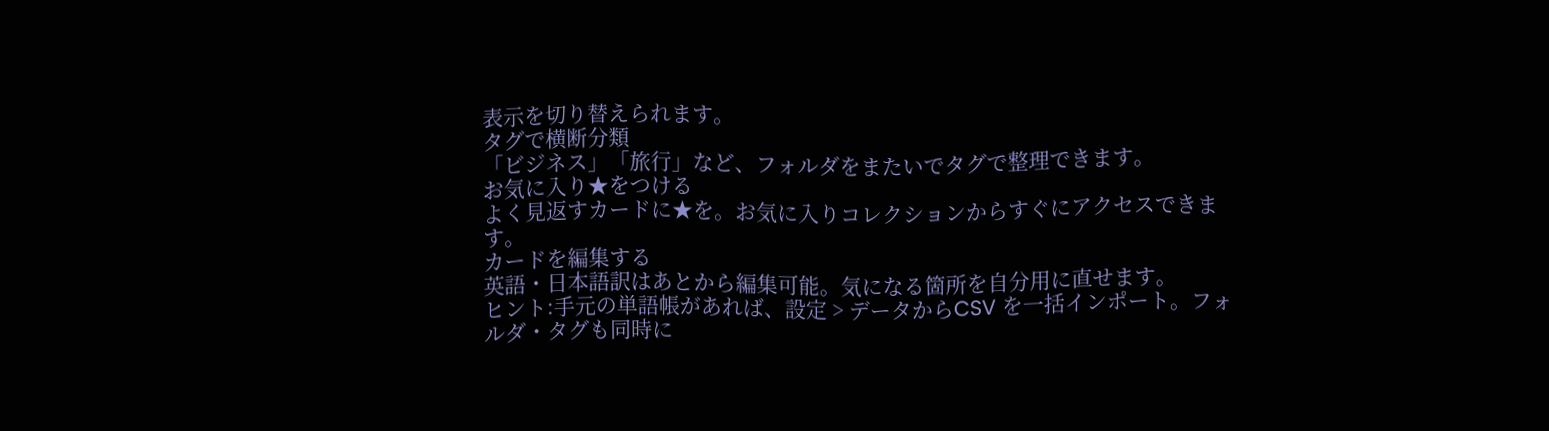表示を切り替えられます。
タグで横断分類
「ビジネス」「旅行」など、フォルダをまたいでタグで整理できます。
お気に入り★をつける
よく見返すカードに★を。お気に入りコレクションからすぐにアクセスできます。
カードを編集する
英語・日本語訳はあとから編集可能。気になる箇所を自分用に直せます。
ヒント:手元の単語帳があれば、設定 > データからCSV を一括インポート。フォルダ・タグも同時に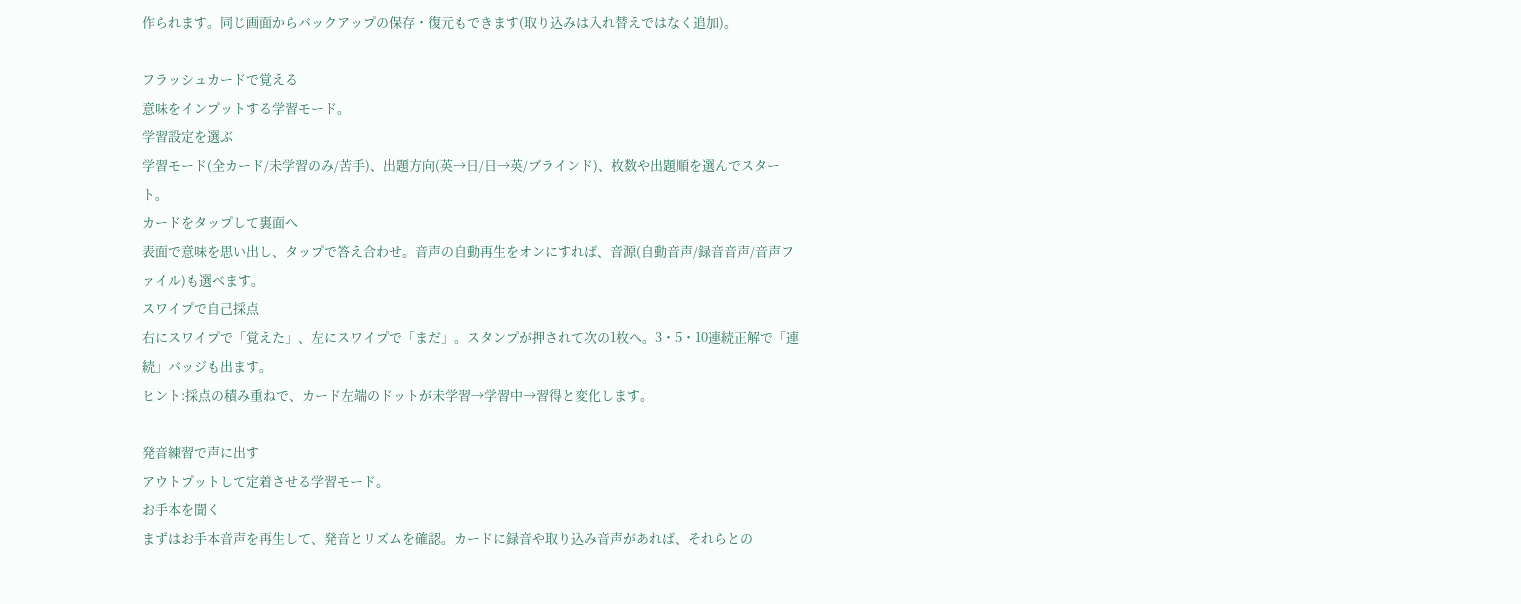作られます。同じ画面からバックアップの保存・復元もできます(取り込みは入れ替えではなく追加)。

フラッシュカードで覚える
意味をインプットする学習モード。
学習設定を選ぶ
学習モード(全カード/未学習のみ/苦手)、出題方向(英→日/日→英/ブラインド)、枚数や出題順を選んでスタート。
カードをタップして裏面へ
表面で意味を思い出し、タップで答え合わせ。音声の自動再生をオンにすれば、音源(自動音声/録音音声/音声ファイル)も選べます。
スワイプで自己採点
右にスワイプで「覚えた」、左にスワイプで「まだ」。スタンプが押されて次の1枚へ。3・5・10連続正解で「連続」バッジも出ます。
ヒント:採点の積み重ねで、カード左端のドットが未学習→学習中→習得と変化します。

発音練習で声に出す
アウトプットして定着させる学習モード。
お手本を聞く
まずはお手本音声を再生して、発音とリズムを確認。カードに録音や取り込み音声があれば、それらとの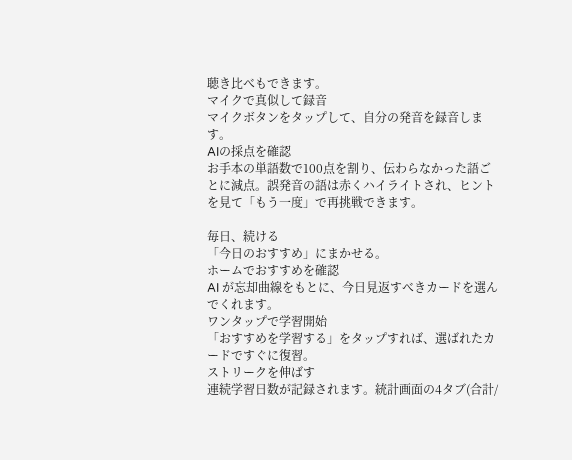聴き比べもできます。
マイクで真似して録音
マイクボタンをタップして、自分の発音を録音します。
AIの採点を確認
お手本の単語数で100点を割り、伝わらなかった語ごとに減点。誤発音の語は赤くハイライトされ、ヒントを見て「もう一度」で再挑戦できます。

毎日、続ける
「今日のおすすめ」にまかせる。
ホームでおすすめを確認
AI が忘却曲線をもとに、今日見返すべきカードを選んでくれます。
ワンタップで学習開始
「おすすめを学習する」をタップすれば、選ばれたカードですぐに復習。
ストリークを伸ばす
連続学習日数が記録されます。統計画面の4タブ(合計/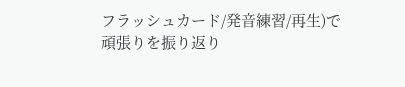フラッシュカード/発音練習/再生)で頑張りを振り返り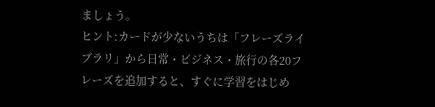ましょう。
ヒント:カードが少ないうちは「フレーズライブラリ」から日常・ビジネス・旅行の各20フレーズを追加すると、すぐに学習をはじめ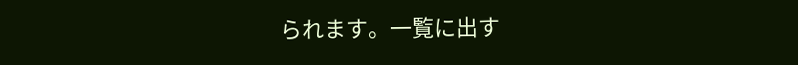られます。一覧に出す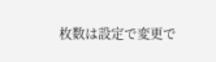枚数は設定で変更で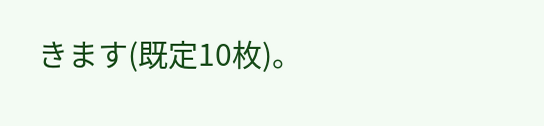きます(既定10枚)。